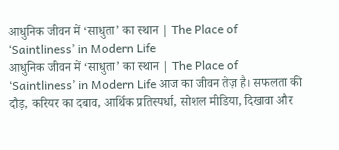आधुनिक जीवन में ‘साधुता’ का स्थान | The Place of ‘Saintliness’ in Modern Life
आधुनिक जीवन में ‘साधुता’ का स्थान | The Place of ‘Saintliness’ in Modern Life आज का जीवन तेज़ है। सफलता की दौड़, करियर का दबाव, आर्थिक प्रतिस्पर्धा, सोशल मीडिया, दिखावा और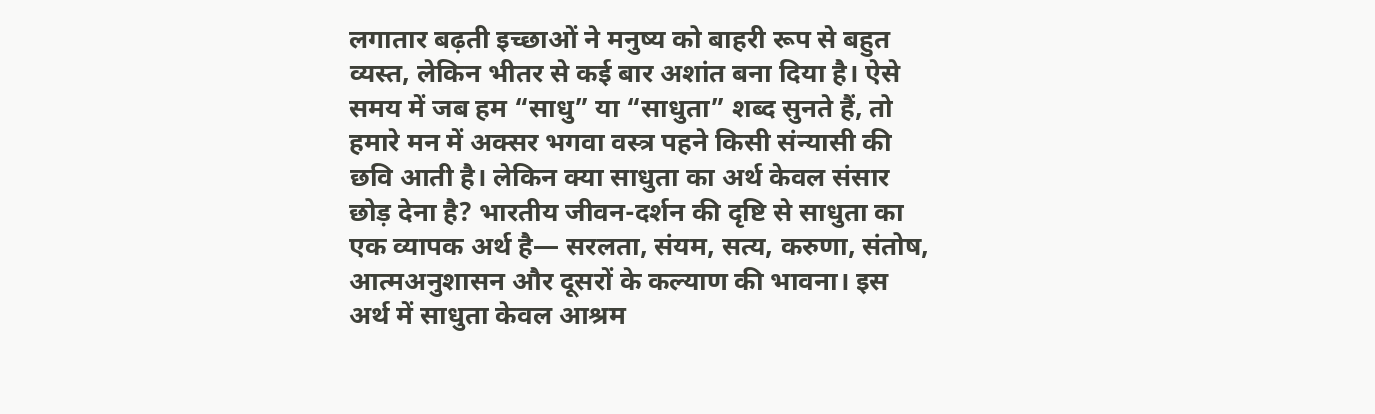लगातार बढ़ती इच्छाओं ने मनुष्य को बाहरी रूप से बहुत व्यस्त, लेकिन भीतर से कई बार अशांत बना दिया है। ऐसे समय में जब हम “साधु” या “साधुता” शब्द सुनते हैं, तो हमारे मन में अक्सर भगवा वस्त्र पहने किसी संन्यासी की छवि आती है। लेकिन क्या साधुता का अर्थ केवल संसार छोड़ देना है? भारतीय जीवन-दर्शन की दृष्टि से साधुता का एक व्यापक अर्थ है— सरलता, संयम, सत्य, करुणा, संतोष, आत्मअनुशासन और दूसरों के कल्याण की भावना। इस अर्थ में साधुता केवल आश्रम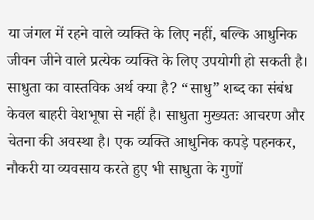या जंगल में रहने वाले व्यक्ति के लिए नहीं, बल्कि आधुनिक जीवन जीने वाले प्रत्येक व्यक्ति के लिए उपयोगी हो सकती है। साधुता का वास्तविक अर्थ क्या है? “साधु” शब्द का संबंध केवल बाहरी वेशभूषा से नहीं है। साधुता मुख्यतः आचरण और चेतना की अवस्था है। एक व्यक्ति आधुनिक कपड़े पहनकर, नौकरी या व्यवसाय करते हुए भी साधुता के गुणों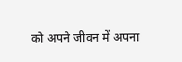को अपने जीवन में अपना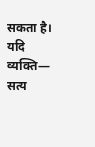सकता है। यदि व्यक्ति— सत्य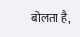बोलता है,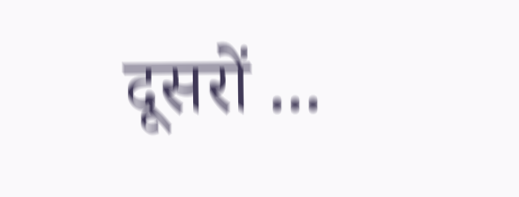दूसरों ...